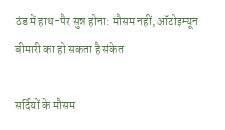ठंड में हाथ-पैर सुन्न होना: मौसम नहीं, ऑटोइम्यून बीमारी का हो सकता है संकेत

सर्दियों के मौसम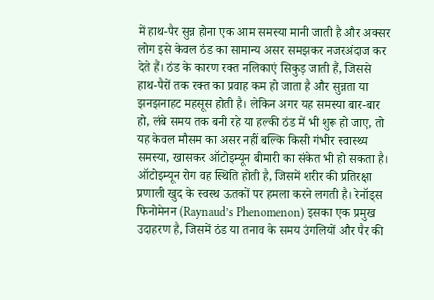में हाथ-पैर सुन्न होना एक आम समस्या मानी जाती है और अक्सर लोग इसे केवल ठंड का सामान्य असर समझकर नजरअंदाज कर देते हैं। ठंड के कारण रक्त नलिकाएं सिकुड़ जाती हैं, जिससे हाथ-पैरों तक रक्त का प्रवाह कम हो जाता है और सुन्नता या झनझनाहट महसूस होती है। लेकिन अगर यह समस्या बार-बार हो, लंबे समय तक बनी रहे या हल्की ठंड में भी शुरू हो जाए, तो यह केवल मौसम का असर नहीं बल्कि किसी गंभीर स्वास्थ्य समस्या, खासकर ऑटोइम्यून बीमारी का संकेत भी हो सकता है। ऑटोइम्यून रोग वह स्थिति होती है, जिसमें शरीर की प्रतिरक्षा प्रणाली खुद के स्वस्थ ऊतकों पर हमला करने लगती है। रेनॉड्स फिनोमेनन (Raynaud’s Phenomenon) इसका एक प्रमुख उदाहरण है, जिसमें ठंड या तनाव के समय उंगलियों और पैर की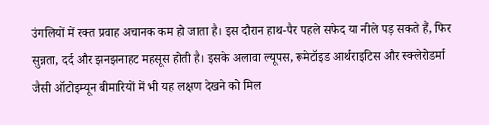उंगलियों में रक्त प्रवाह अचानक कम हो जाता है। इस दौरान हाथ-पैर पहले सफेद या नीले पड़ सकते हैं, फिर सुन्नता, दर्द और झनझनाहट महसूस होती है। इसके अलावा ल्यूपस, रूमेटॉइड आर्थराइटिस और स्क्लेरोडर्मा जैसी ऑटोइम्यून बीमारियों में भी यह लक्षण देखने को मिल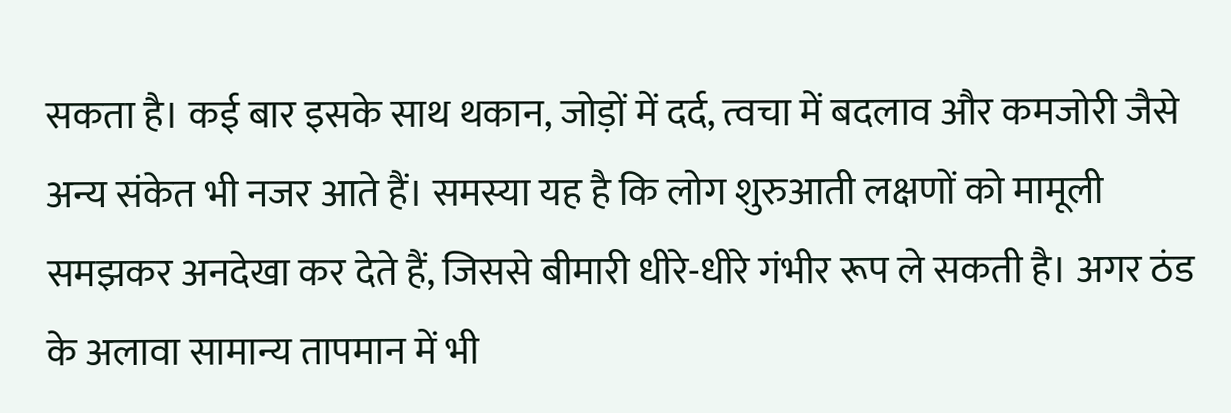सकता है। कई बार इसके साथ थकान, जोड़ों में दर्द, त्वचा में बदलाव और कमजोरी जैसे अन्य संकेत भी नजर आते हैं। समस्या यह है कि लोग शुरुआती लक्षणों को मामूली समझकर अनदेखा कर देते हैं, जिससे बीमारी धीरे-धीरे गंभीर रूप ले सकती है। अगर ठंड के अलावा सामान्य तापमान में भी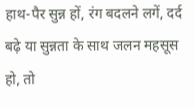हाथ-पैर सुन्न हों, रंग बदलने लगें, दर्द बढ़े या सुन्नता के साथ जलन महसूस हो, तो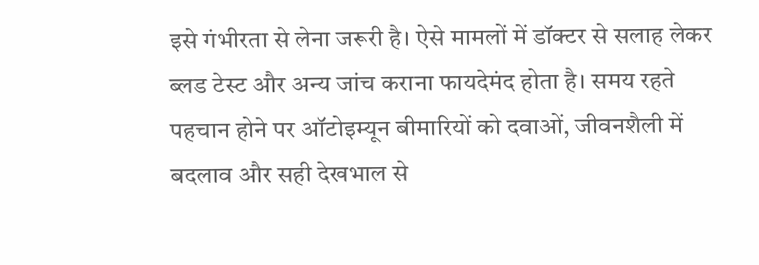इसे गंभीरता से लेना जरूरी है। ऐसे मामलों में डॉक्टर से सलाह लेकर ब्लड टेस्ट और अन्य जांच कराना फायदेमंद होता है। समय रहते पहचान होने पर ऑटोइम्यून बीमारियों को दवाओं, जीवनशैली में बदलाव और सही देखभाल से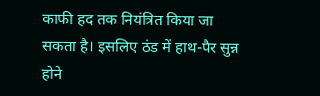काफी हद तक नियंत्रित किया जा सकता है। इसलिए ठंड में हाथ-पैर सुन्न होने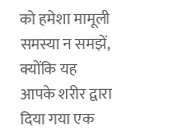को हमेशा मामूली समस्या न समझें, क्योंकि यह आपके शरीर द्वारा दिया गया एक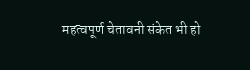महत्वपूर्ण चेतावनी संकेत भी हो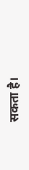सकता है।